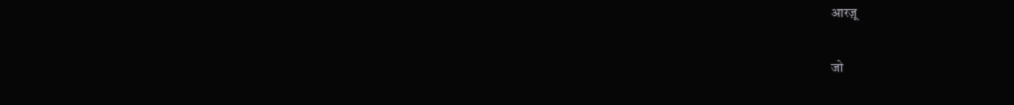आरज़ू

जो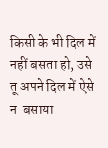किसी के भी दिल में नहीं बसता हो, उसे तू अपने दिल में ऐसे न  बसाया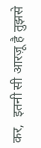कर,  इतनी सी आरज़ू है तुझसे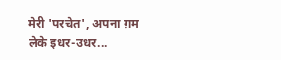मेरी 'परचेत', अपना ग़म लेके इधर-उधर...